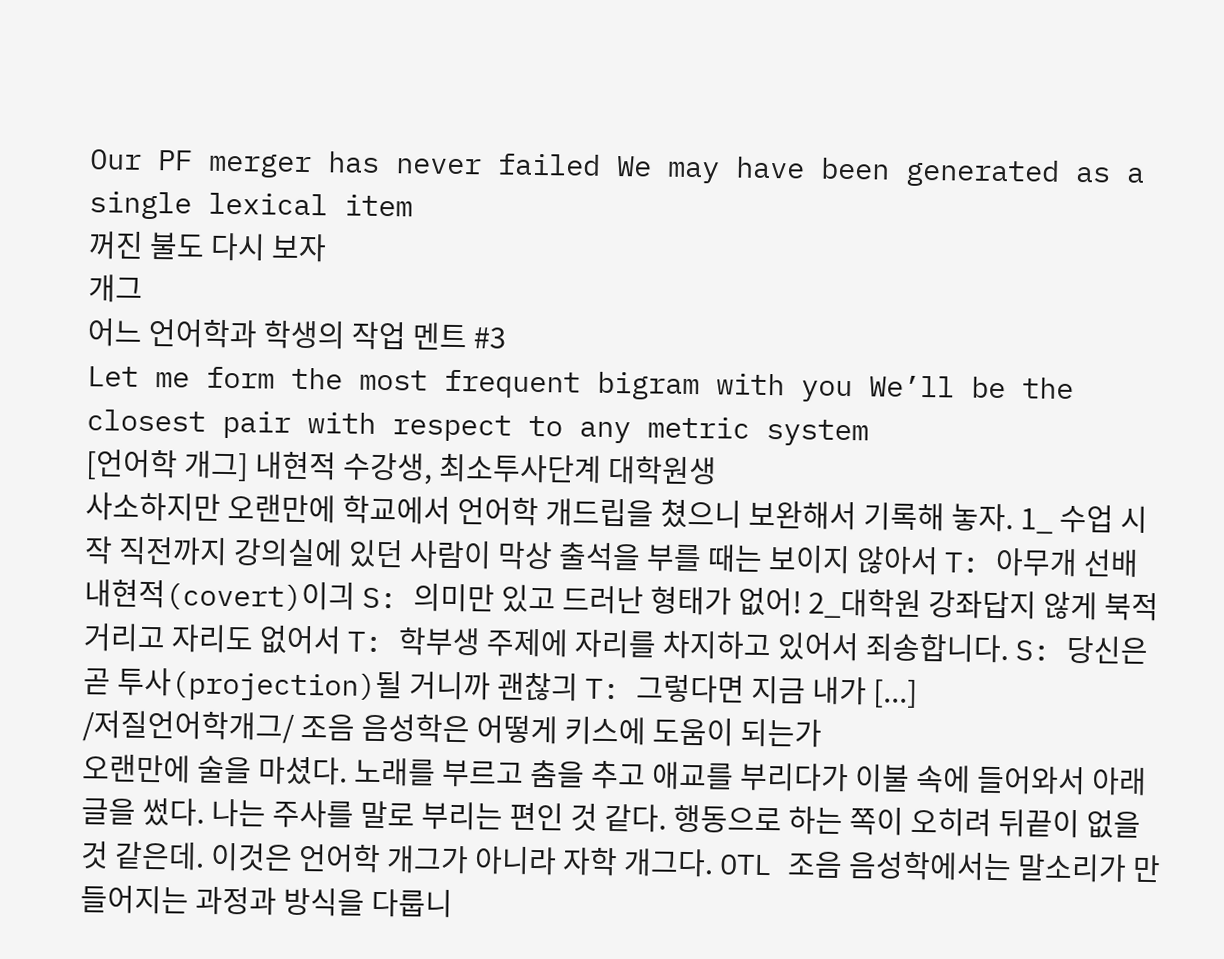Our PF merger has never failed We may have been generated as a single lexical item
꺼진 불도 다시 보자
개그
어느 언어학과 학생의 작업 멘트 #3
Let me form the most frequent bigram with you We’ll be the closest pair with respect to any metric system
[언어학 개그] 내현적 수강생, 최소투사단계 대학원생
사소하지만 오랜만에 학교에서 언어학 개드립을 쳤으니 보완해서 기록해 놓자. 1_ 수업 시작 직전까지 강의실에 있던 사람이 막상 출석을 부를 때는 보이지 않아서 T: 아무개 선배 내현적(covert)이긔 S: 의미만 있고 드러난 형태가 없어! 2_대학원 강좌답지 않게 북적거리고 자리도 없어서 T: 학부생 주제에 자리를 차지하고 있어서 죄송합니다. S: 당신은 곧 투사(projection)될 거니까 괜찮긔 T: 그렇다면 지금 내가 [...]
/저질언어학개그/ 조음 음성학은 어떻게 키스에 도움이 되는가
오랜만에 술을 마셨다. 노래를 부르고 춤을 추고 애교를 부리다가 이불 속에 들어와서 아래 글을 썼다. 나는 주사를 말로 부리는 편인 것 같다. 행동으로 하는 쪽이 오히려 뒤끝이 없을 것 같은데. 이것은 언어학 개그가 아니라 자학 개그다. OTL 조음 음성학에서는 말소리가 만들어지는 과정과 방식을 다룹니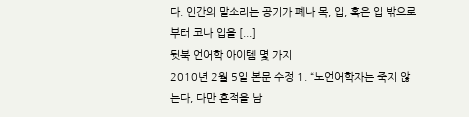다. 인간의 말소리는 공기가 폐나 목, 입, 혹은 입 밖으로부터 코나 입을 [...]
뒷북 언어학 아이템 몇 가지
2010년 2월 5일 본문 수정 1. “노언어학자는 죽지 않는다, 다만 흔적을 남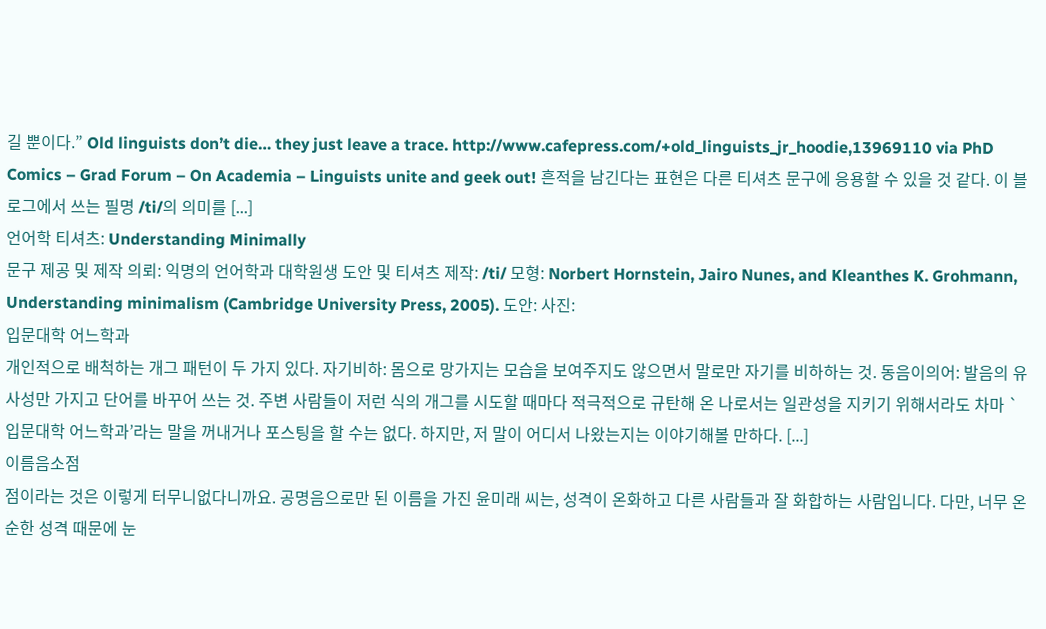길 뿐이다.” Old linguists don’t die… they just leave a trace. http://www.cafepress.com/+old_linguists_jr_hoodie,13969110 via PhD Comics – Grad Forum – On Academia – Linguists unite and geek out! 흔적을 남긴다는 표현은 다른 티셔츠 문구에 응용할 수 있을 것 같다. 이 블로그에서 쓰는 필명 /ti/의 의미를 [...]
언어학 티셔츠: Understanding Minimally
문구 제공 및 제작 의뢰: 익명의 언어학과 대학원생 도안 및 티셔츠 제작: /ti/ 모형: Norbert Hornstein, Jairo Nunes, and Kleanthes K. Grohmann, Understanding minimalism (Cambridge University Press, 2005). 도안: 사진:
입문대학 어느학과
개인적으로 배척하는 개그 패턴이 두 가지 있다. 자기비하: 몸으로 망가지는 모습을 보여주지도 않으면서 말로만 자기를 비하하는 것. 동음이의어: 발음의 유사성만 가지고 단어를 바꾸어 쓰는 것. 주변 사람들이 저런 식의 개그를 시도할 때마다 적극적으로 규탄해 온 나로서는 일관성을 지키기 위해서라도 차마 `입문대학 어느학과’라는 말을 꺼내거나 포스팅을 할 수는 없다. 하지만, 저 말이 어디서 나왔는지는 이야기해볼 만하다. [...]
이름음소점
점이라는 것은 이렇게 터무니없다니까요. 공명음으로만 된 이름을 가진 윤미래 씨는, 성격이 온화하고 다른 사람들과 잘 화합하는 사람입니다. 다만, 너무 온순한 성격 때문에 눈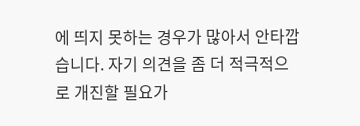에 띄지 못하는 경우가 많아서 안타깝습니다. 자기 의견을 좀 더 적극적으로 개진할 필요가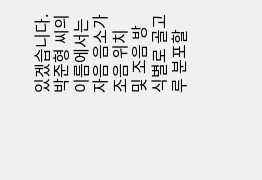있겠습니다. 박준형 씨의 이름에서는 자음 음소가 조음 위치 및 조음 방식별로 골고루 분포할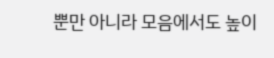뿐만 아니라 모음에서도 높이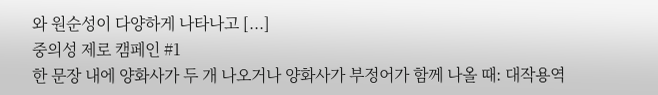와 원순성이 다양하게 나타나고 [...]
중의성 제로 캠페인 #1
한 문장 내에 양화사가 두 개 나오거나 양화사가 부정어가 함께 나올 때: 대작용역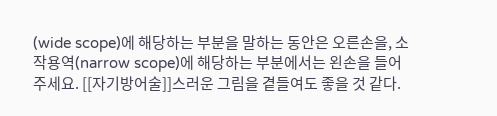(wide scope)에 해당하는 부분을 말하는 동안은 오른손을, 소작용역(narrow scope)에 해당하는 부분에서는 왼손을 들어주세요. [[자기방어술]]스러운 그림을 곁들여도 좋을 것 같다.